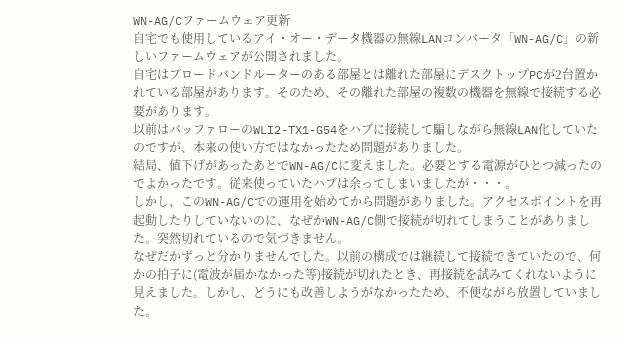WN-AG/Cファームウェア更新
自宅でも使用しているアイ・オー・データ機器の無線LANコンバータ「WN-AG/C」の新しいファームウェアが公開されました。
自宅はブロードバンドルーターのある部屋とは離れた部屋にデスクトップPCが2台置かれている部屋があります。そのため、その離れた部屋の複数の機器を無線で接続する必要があります。
以前はバッファローのWLI2-TX1-G54をハブに接続して騙しながら無線LAN化していたのですが、本来の使い方ではなかったため問題がありました。
結局、値下げがあったあとでWN-AG/Cに変えました。必要とする電源がひとつ減ったのでよかったです。従来使っていたハブは余ってしまいましたが・・・。
しかし、このWN-AG/Cでの運用を始めてから問題がありました。アクセスポイントを再起動したりしていないのに、なぜかWN-AG/C側で接続が切れてしまうことがありました。突然切れているので気づきません。
なぜだかずっと分かりませんでした。以前の構成では継続して接続できていたので、何かの拍子に(電波が届かなかった等)接続が切れたとき、再接続を試みてくれないように見えました。しかし、どうにも改善しようがなかったため、不便ながら放置していました。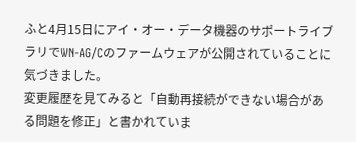ふと4月15日にアイ・オー・データ機器のサポートライブラリでWN-AG/Cのファームウェアが公開されていることに気づきました。
変更履歴を見てみると「自動再接続ができない場合がある問題を修正」と書かれていま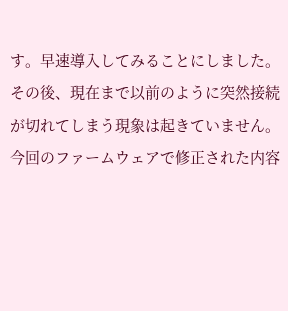す。早速導入してみることにしました。
その後、現在まで以前のように突然接続が切れてしまう現象は起きていません。今回のファームウェアで修正された内容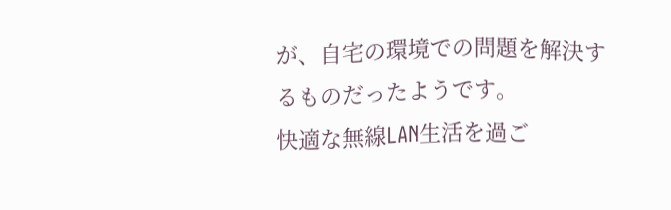が、自宅の環境での問題を解決するものだったようです。
快適な無線LAN生活を過ご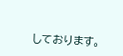しております。